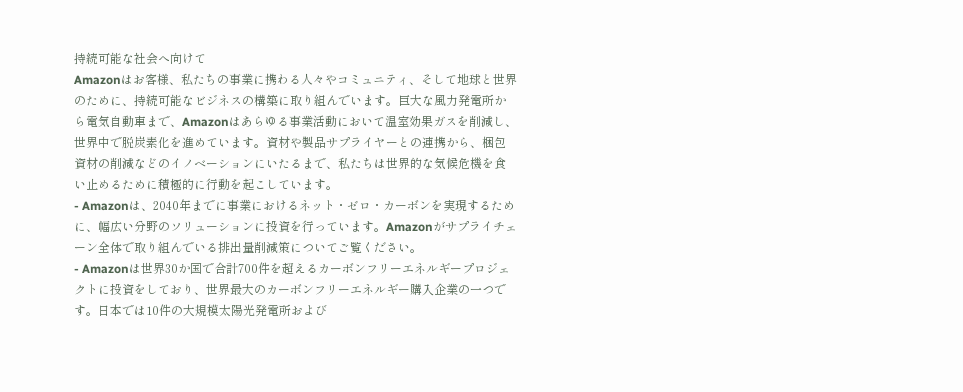持続可能な社会へ向けて
Amazonはお客様、私たちの事業に携わる人々やコミュニティ、そして地球と世界のために、持続可能なビジネスの構築に取り組んでいます。巨大な風力発電所から電気自動車まで、Amazonはあらゆる事業活動において温室効果ガスを削減し、世界中で脱炭素化を進めています。資材や製品サプライヤーとの連携から、梱包資材の削減などのイノベーションにいたるまで、私たちは世界的な気候危機を食い止めるために積極的に行動を起こしています。
- Amazonは、2040年までに事業におけるネット・ゼロ・カーボンを実現するために、幅広い分野のソリューションに投資を行っています。Amazonがサプライチェーン全体で取り組んでいる排出量削減策についてご覧ください。
- Amazonは世界30か国で合計700件を超えるカーボンフリーエネルギープロジェクトに投資をしており、世界最大のカーボンフリーエネルギー購入企業の一つです。日本では10件の大規模太陽光発電所および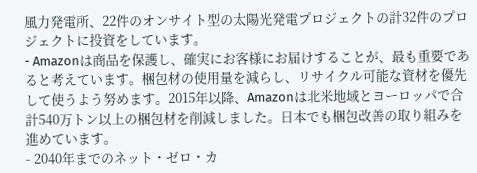風力発電所、22件のオンサイト型の太陽光発電プロジェクトの計32件のプロジェクトに投資をしています。
- Amazonは商品を保護し、確実にお客様にお届けすることが、最も重要であると考えています。梱包材の使用量を減らし、リサイクル可能な資材を優先して使うよう努めます。2015年以降、Amazonは北米地域とヨーロッパで合計540万トン以上の梱包材を削減しました。日本でも梱包改善の取り組みを進めています。
- 2040年までのネット・ゼロ・カ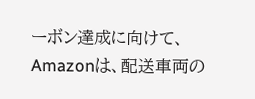ーボン達成に向けて、Amazonは、配送車両の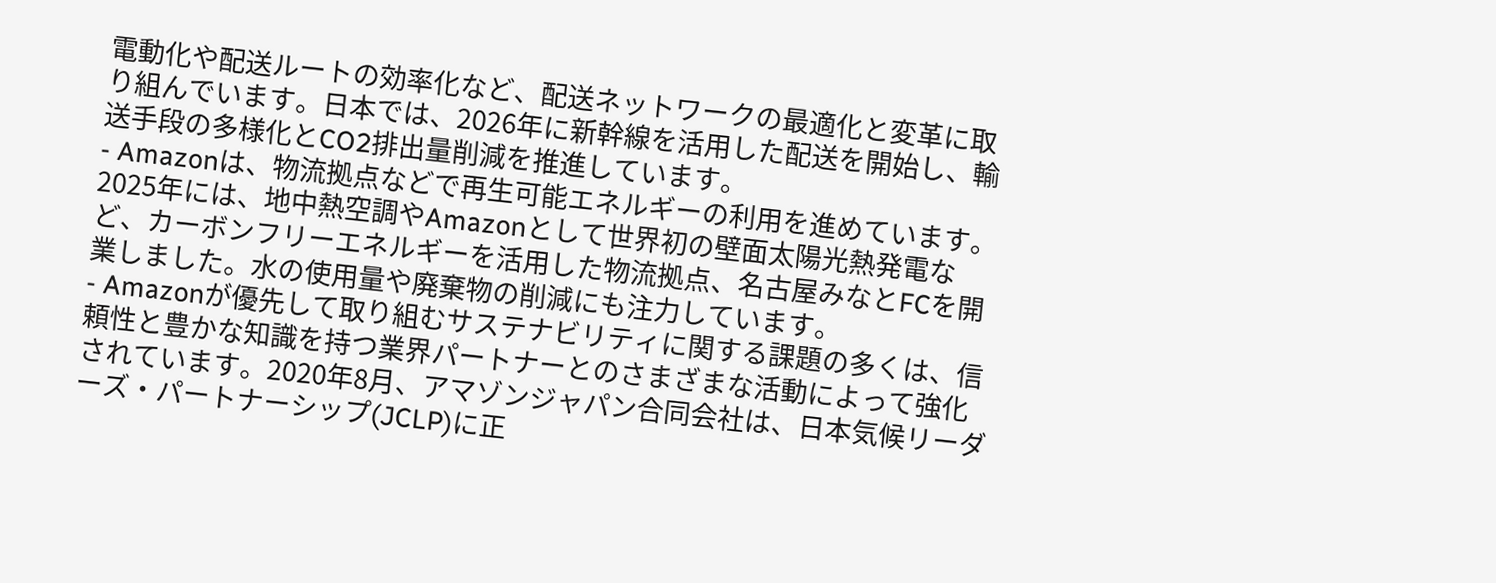電動化や配送ルートの効率化など、配送ネットワークの最適化と変革に取り組んでいます。日本では、2026年に新幹線を活用した配送を開始し、輸送手段の多様化とCO2排出量削減を推進しています。
- Amazonは、物流拠点などで再生可能エネルギーの利用を進めています。2025年には、地中熱空調やAmazonとして世界初の壁面太陽光熱発電など、カーボンフリーエネルギーを活用した物流拠点、名古屋みなとFCを開業しました。水の使用量や廃棄物の削減にも注力しています。
- Amazonが優先して取り組むサステナビリティに関する課題の多くは、信頼性と豊かな知識を持つ業界パートナーとのさまざまな活動によって強化されています。2020年8月、アマゾンジャパン合同会社は、日本気候リーダーズ・パートナーシップ(JCLP)に正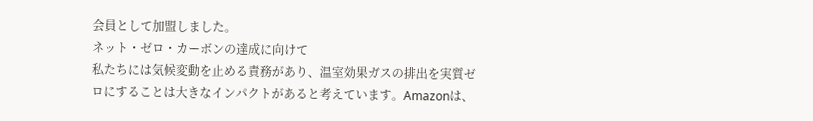会員として加盟しました。
ネット・ゼロ・カーボンの達成に向けて
私たちには気候変動を止める責務があり、温室効果ガスの排出を実質ゼロにすることは大きなインパクトがあると考えています。Amazonは、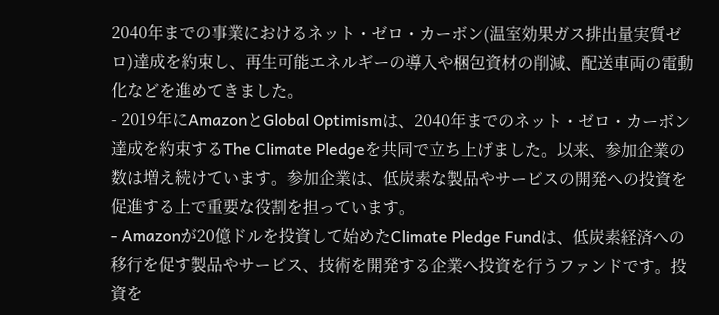2040年までの事業におけるネット・ゼロ・カーボン(温室効果ガス排出量実質ゼロ)達成を約束し、再生可能エネルギーの導入や梱包資材の削減、配送車両の電動化などを進めてきました。
- 2019年にAmazonとGlobal Optimismは、2040年までのネット・ゼロ・カーボン達成を約束するThe Climate Pledgeを共同で立ち上げました。以来、参加企業の数は増え続けています。参加企業は、低炭素な製品やサービスの開発への投資を促進する上で重要な役割を担っています。
- Amazonが20億ドルを投資して始めたClimate Pledge Fundは、低炭素経済への移行を促す製品やサービス、技術を開発する企業へ投資を行うファンドです。投資を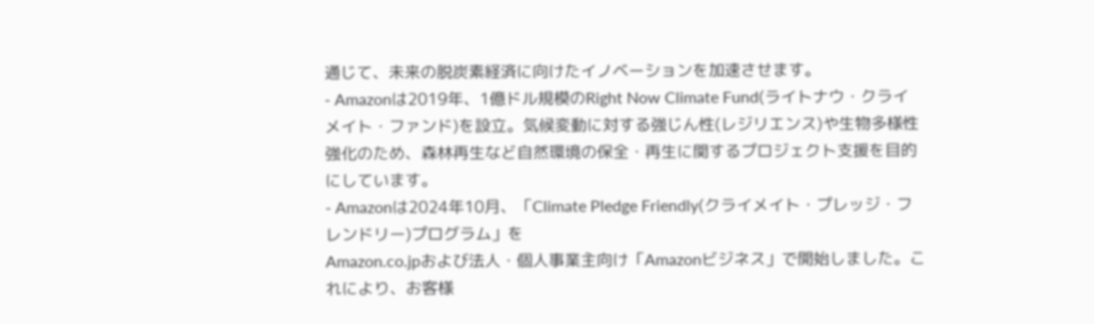通じて、未来の脱炭素経済に向けたイノベーションを加速させます。
- Amazonは2019年、1億ドル規模のRight Now Climate Fund(ライトナウ・クライメイト・ファンド)を設立。気候変動に対する強じん性(レジリエンス)や生物多様性強化のため、森林再生など自然環境の保全・再生に関するプロジェクト支援を目的にしています。
- Amazonは2024年10月、「Climate Pledge Friendly(クライメイト・プレッジ・フレンドリー)プログラム」を
Amazon.co.jpおよび法人・個人事業主向け「Amazonビジネス」で開始しました。これにより、お客様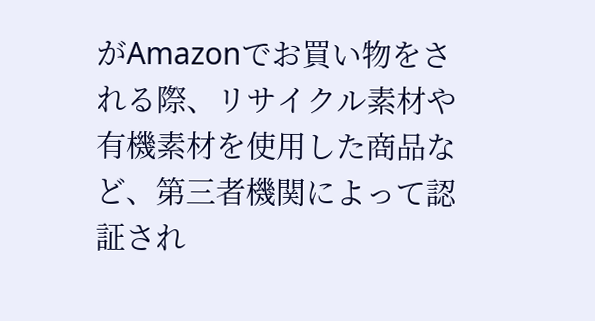がAmazonでお買い物をされる際、リサイクル素材や有機素材を使用した商品など、第三者機関によって認証され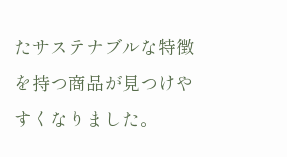たサステナブルな特徴を持つ商品が見つけやすくなりました。